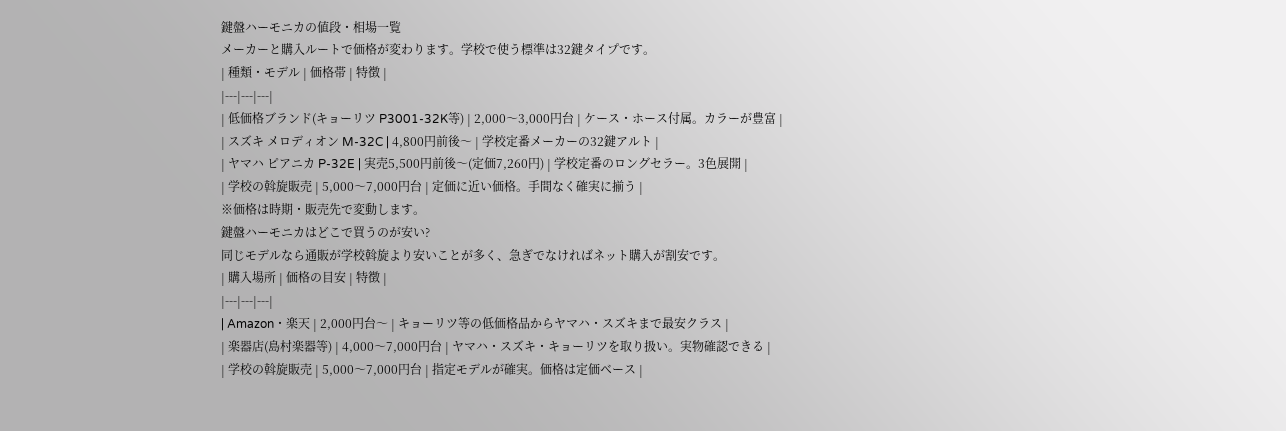鍵盤ハーモニカの値段・相場一覧
メーカーと購入ルートで価格が変わります。学校で使う標準は32鍵タイプです。
| 種類・モデル | 価格帯 | 特徴 |
|---|---|---|
| 低価格ブランド(キョーリツ P3001-32K等) | 2,000〜3,000円台 | ケース・ホース付属。カラーが豊富 |
| スズキ メロディオン M-32C | 4,800円前後〜 | 学校定番メーカーの32鍵アルト |
| ヤマハ ピアニカ P-32E | 実売5,500円前後〜(定価7,260円) | 学校定番のロングセラー。3色展開 |
| 学校の斡旋販売 | 5,000〜7,000円台 | 定価に近い価格。手間なく確実に揃う |
※価格は時期・販売先で変動します。
鍵盤ハーモニカはどこで買うのが安い?
同じモデルなら通販が学校斡旋より安いことが多く、急ぎでなければネット購入が割安です。
| 購入場所 | 価格の目安 | 特徴 |
|---|---|---|
| Amazon・楽天 | 2,000円台〜 | キョーリツ等の低価格品からヤマハ・スズキまで最安クラス |
| 楽器店(島村楽器等) | 4,000〜7,000円台 | ヤマハ・スズキ・キョーリツを取り扱い。実物確認できる |
| 学校の斡旋販売 | 5,000〜7,000円台 | 指定モデルが確実。価格は定価ベース |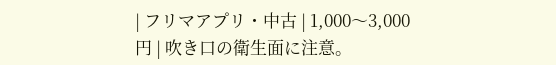| フリマアプリ・中古 | 1,000〜3,000円 | 吹き口の衛生面に注意。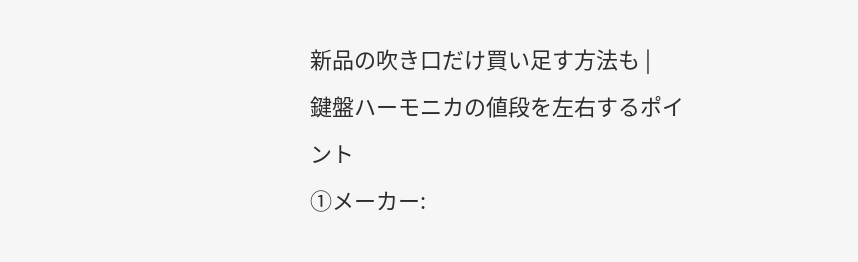新品の吹き口だけ買い足す方法も |
鍵盤ハーモニカの値段を左右するポイント
①メーカー: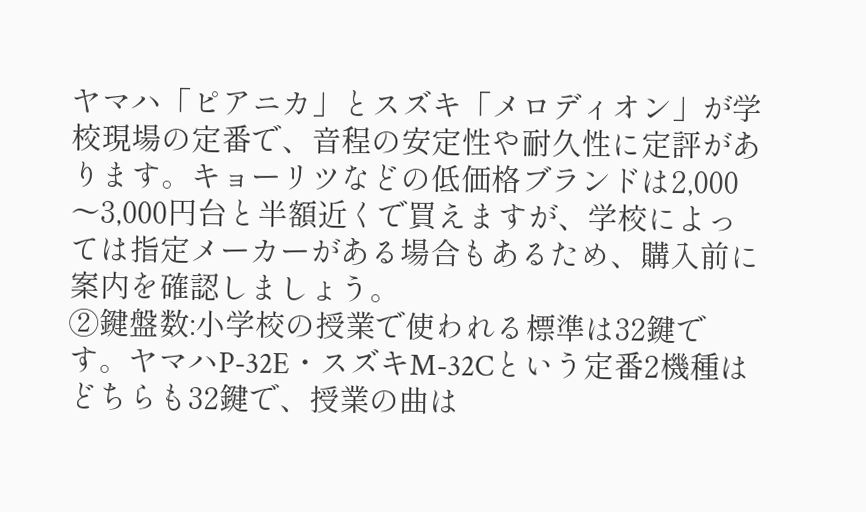ヤマハ「ピアニカ」とスズキ「メロディオン」が学校現場の定番で、音程の安定性や耐久性に定評があります。キョーリツなどの低価格ブランドは2,000〜3,000円台と半額近くで買えますが、学校によっては指定メーカーがある場合もあるため、購入前に案内を確認しましょう。
②鍵盤数:小学校の授業で使われる標準は32鍵です。ヤマハP-32E・スズキM-32Cという定番2機種はどちらも32鍵で、授業の曲は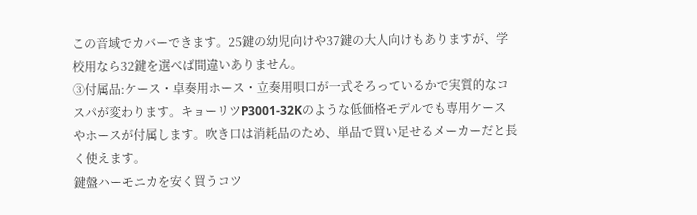この音域でカバーできます。25鍵の幼児向けや37鍵の大人向けもありますが、学校用なら32鍵を選べば間違いありません。
③付属品:ケース・卓奏用ホース・立奏用唄口が一式そろっているかで実質的なコスパが変わります。キョーリツP3001-32Kのような低価格モデルでも専用ケースやホースが付属します。吹き口は消耗品のため、単品で買い足せるメーカーだと長く使えます。
鍵盤ハーモニカを安く買うコツ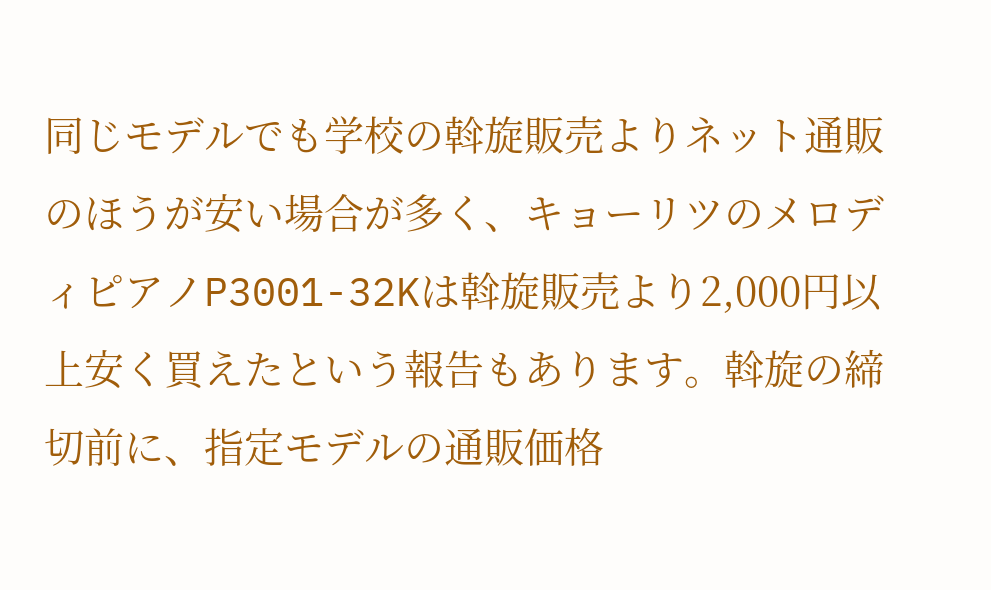同じモデルでも学校の斡旋販売よりネット通販のほうが安い場合が多く、キョーリツのメロディピアノP3001-32Kは斡旋販売より2,000円以上安く買えたという報告もあります。斡旋の締切前に、指定モデルの通販価格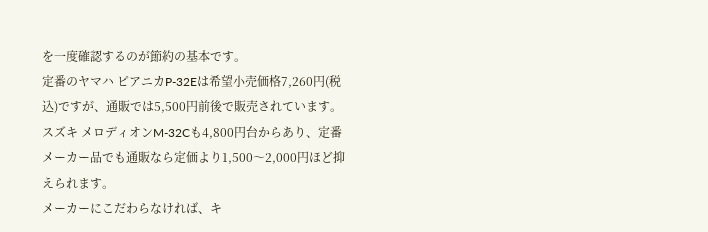を一度確認するのが節約の基本です。
定番のヤマハ ピアニカP-32Eは希望小売価格7,260円(税込)ですが、通販では5,500円前後で販売されています。スズキ メロディオンM-32Cも4,800円台からあり、定番メーカー品でも通販なら定価より1,500〜2,000円ほど抑えられます。
メーカーにこだわらなければ、キ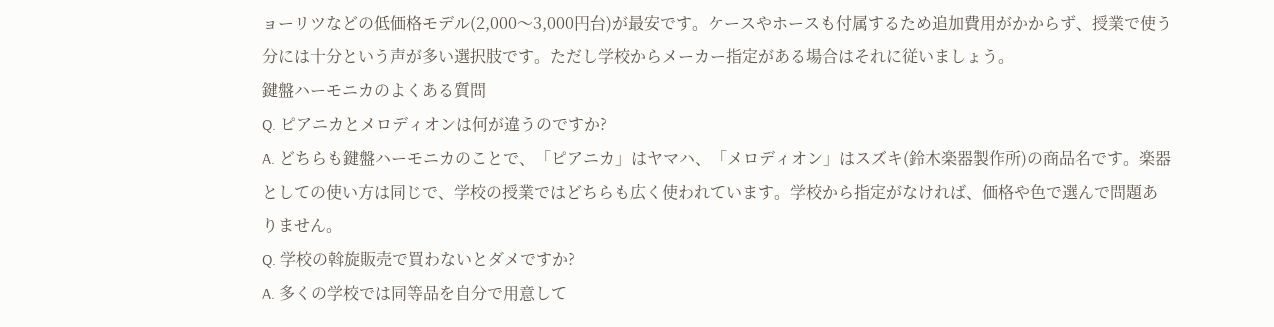ョーリツなどの低価格モデル(2,000〜3,000円台)が最安です。ケースやホースも付属するため追加費用がかからず、授業で使う分には十分という声が多い選択肢です。ただし学校からメーカー指定がある場合はそれに従いましょう。
鍵盤ハーモニカのよくある質問
Q. ピアニカとメロディオンは何が違うのですか?
A. どちらも鍵盤ハーモニカのことで、「ピアニカ」はヤマハ、「メロディオン」はスズキ(鈴木楽器製作所)の商品名です。楽器としての使い方は同じで、学校の授業ではどちらも広く使われています。学校から指定がなければ、価格や色で選んで問題ありません。
Q. 学校の斡旋販売で買わないとダメですか?
A. 多くの学校では同等品を自分で用意して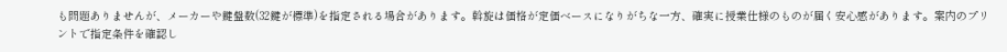も問題ありませんが、メーカーや鍵盤数(32鍵が標準)を指定される場合があります。斡旋は価格が定価ベースになりがちな一方、確実に授業仕様のものが届く安心感があります。案内のプリントで指定条件を確認し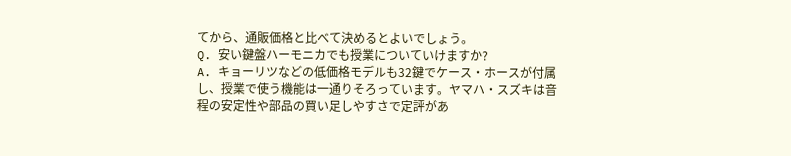てから、通販価格と比べて決めるとよいでしょう。
Q. 安い鍵盤ハーモニカでも授業についていけますか?
A. キョーリツなどの低価格モデルも32鍵でケース・ホースが付属し、授業で使う機能は一通りそろっています。ヤマハ・スズキは音程の安定性や部品の買い足しやすさで定評があ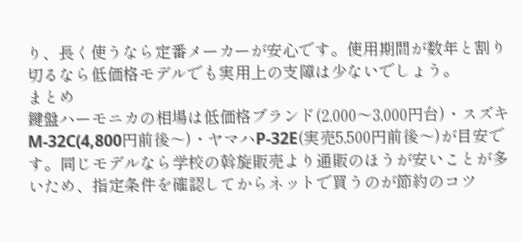り、長く使うなら定番メーカーが安心です。使用期間が数年と割り切るなら低価格モデルでも実用上の支障は少ないでしょう。
まとめ
鍵盤ハーモニカの相場は低価格ブランド(2,000〜3,000円台)・スズキM-32C(4,800円前後〜)・ヤマハP-32E(実売5,500円前後〜)が目安です。同じモデルなら学校の斡旋販売より通販のほうが安いことが多いため、指定条件を確認してからネットで買うのが節約のコツ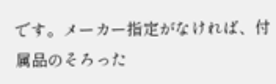です。メーカー指定がなければ、付属品のそろった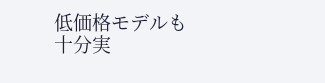低価格モデルも十分実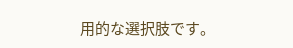用的な選択肢です。